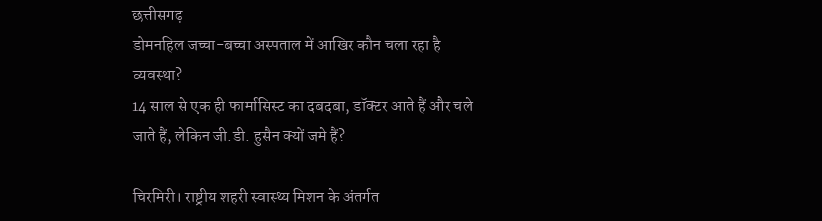छत्तीसगढ़
डोमनहिल जच्चा-बच्चा अस्पताल में आखिर कौन चला रहा है व्यवस्था?
14 साल से एक ही फार्मासिस्ट का दबदबा, डॉक्टर आते हैं और चले जाते हैं, लेकिन जी.डी. हुसैन क्यों जमे हैं?

चिरमिरी। राष्ट्रीय शहरी स्वास्थ्य मिशन के अंतर्गत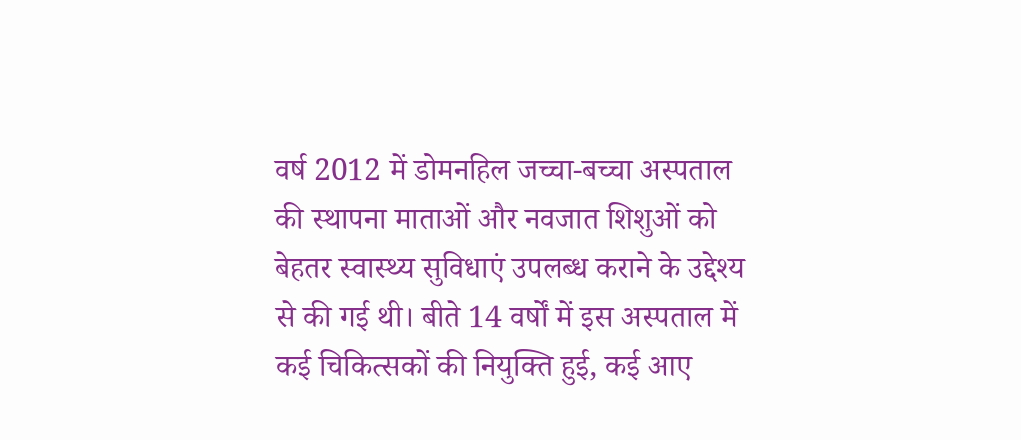वर्ष 2012 में डोमनहिल जच्चा-बच्चा अस्पताल की स्थापना माताओं और नवजात शिशुओं को बेहतर स्वास्थ्य सुविधाएं उपलब्ध कराने के उद्देश्य से की गई थी। बीते 14 वर्षों में इस अस्पताल में कई चिकित्सकों की नियुक्ति हुई, कई आए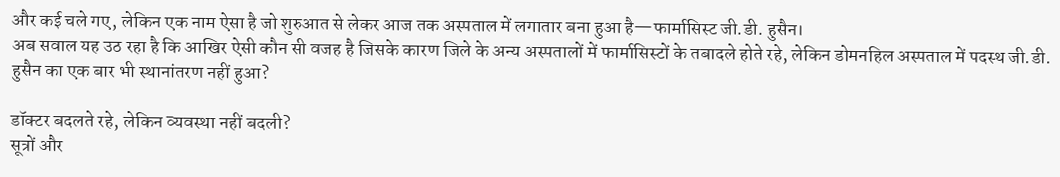और कई चले गए, लेकिन एक नाम ऐसा है जो शुरुआत से लेकर आज तक अस्पताल में लगातार बना हुआ है—फार्मासिस्ट जी.डी. हुसैन।
अब सवाल यह उठ रहा है कि आखिर ऐसी कौन सी वजह है जिसके कारण जिले के अन्य अस्पतालों में फार्मासिस्टों के तबादले होते रहे, लेकिन डोमनहिल अस्पताल में पदस्थ जी.डी. हुसैन का एक बार भी स्थानांतरण नहीं हुआ?

डॉक्टर बदलते रहे, लेकिन व्यवस्था नहीं बदली?
सूत्रों और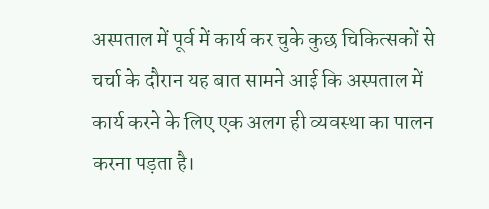अस्पताल में पूर्व में कार्य कर चुके कुछ चिकित्सकों से चर्चा के दौरान यह बात सामने आई कि अस्पताल में कार्य करने के लिए एक अलग ही व्यवस्था का पालन करना पड़ता है।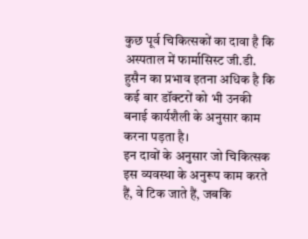कुछ पूर्व चिकित्सकों का दावा है कि अस्पताल में फार्मासिस्ट जी.डी. हुसैन का प्रभाव इतना अधिक है कि कई बार डॉक्टरों को भी उनकी बनाई कार्यशैली के अनुसार काम करना पड़ता है।
इन दावों के अनुसार जो चिकित्सक इस व्यवस्था के अनुरूप काम करते हैं, वे टिक जाते हैं, जबकि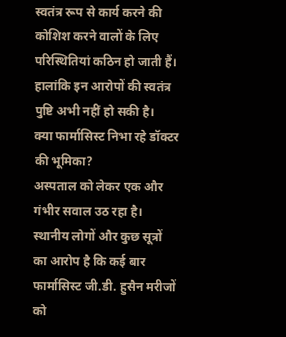स्वतंत्र रूप से कार्य करने की कोशिश करने वालों के लिए परिस्थितियां कठिन हो जाती हैं। हालांकि इन आरोपों की स्वतंत्र पुष्टि अभी नहीं हो सकी है।
क्या फार्मासिस्ट निभा रहे डॉक्टर की भूमिका?
अस्पताल को लेकर एक और गंभीर सवाल उठ रहा है। स्थानीय लोगों और कुछ सूत्रों का आरोप है कि कई बार फार्मासिस्ट जी.डी. हुसैन मरीजों को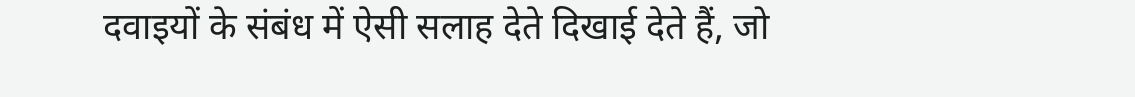दवाइयों के संबंध में ऐसी सलाह देते दिखाई देते हैं, जो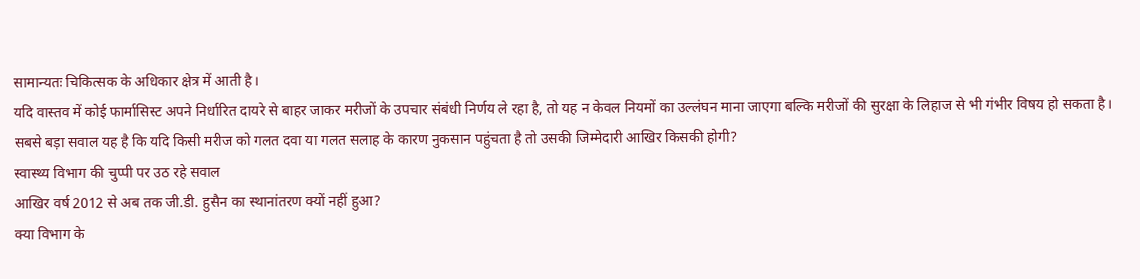सामान्यतः चिकित्सक के अधिकार क्षेत्र में आती है।
यदि वास्तव में कोई फार्मासिस्ट अपने निर्धारित दायरे से बाहर जाकर मरीजों के उपचार संबंधी निर्णय ले रहा है, तो यह न केवल नियमों का उल्लंघन माना जाएगा बल्कि मरीजों की सुरक्षा के लिहाज से भी गंभीर विषय हो सकता है।
सबसे बड़ा सवाल यह है कि यदि किसी मरीज को गलत दवा या गलत सलाह के कारण नुकसान पहुंचता है तो उसकी जिम्मेदारी आखिर किसकी होगी?
स्वास्थ्य विभाग की चुप्पी पर उठ रहे सवाल
आखिर वर्ष 2012 से अब तक जी.डी. हुसैन का स्थानांतरण क्यों नहीं हुआ?
क्या विभाग के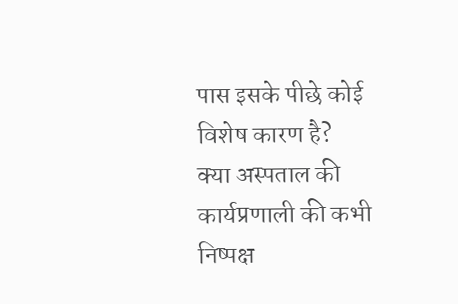पास इसके पीछे कोई विशेष कारण है?
क्या अस्पताल की कार्यप्रणाली की कभी निष्पक्ष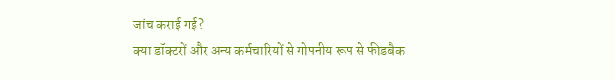जांच कराई गई?
क्या डॉक्टरों और अन्य कर्मचारियों से गोपनीय रूप से फीडबैक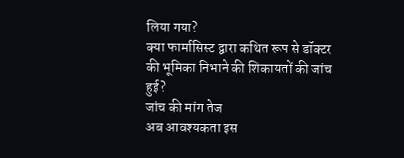लिया गया?
क्या फार्मासिस्ट द्वारा कथित रूप से डॉक्टर की भूमिका निभाने की शिकायतों की जांच हुई?
जांच की मांग तेज
अब आवश्यकता इस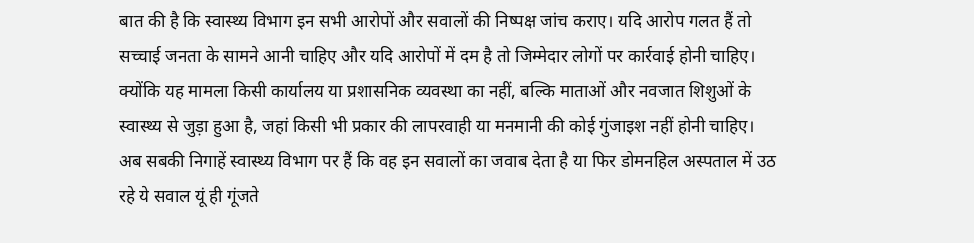बात की है कि स्वास्थ्य विभाग इन सभी आरोपों और सवालों की निष्पक्ष जांच कराए। यदि आरोप गलत हैं तो सच्चाई जनता के सामने आनी चाहिए और यदि आरोपों में दम है तो जिम्मेदार लोगों पर कार्रवाई होनी चाहिए।
क्योंकि यह मामला किसी कार्यालय या प्रशासनिक व्यवस्था का नहीं, बल्कि माताओं और नवजात शिशुओं के स्वास्थ्य से जुड़ा हुआ है, जहां किसी भी प्रकार की लापरवाही या मनमानी की कोई गुंजाइश नहीं होनी चाहिए।
अब सबकी निगाहें स्वास्थ्य विभाग पर हैं कि वह इन सवालों का जवाब देता है या फिर डोमनहिल अस्पताल में उठ रहे ये सवाल यूं ही गूंजते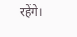रहेंगे।